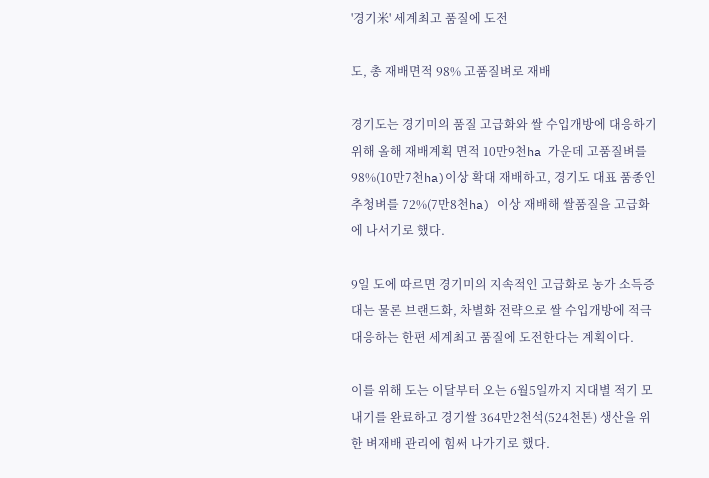'경기米' 세계최고 품질에 도전

도, 총 재배면적 98% 고품질벼로 재배

경기도는 경기미의 품질 고급화와 쌀 수입개방에 대응하기 위해 올해 재배계획 면적 10만9천ha 가운데 고품질벼를 98%(10만7천ha)이상 확대 재배하고, 경기도 대표 품종인 추청벼를 72%(7만8천ha) 이상 재배해 쌀품질을 고급화에 나서기로 했다.

9일 도에 따르면 경기미의 지속적인 고급화로 농가 소득증대는 물론 브랜드화, 차별화 전략으로 쌀 수입개방에 적극 대응하는 한편 세계최고 품질에 도전한다는 계획이다.

이를 위해 도는 이달부터 오는 6월5일까지 지대별 적기 모내기를 완료하고 경기쌀 364만2천석(524천톤) 생산을 위한 벼재배 관리에 힘써 나가기로 했다.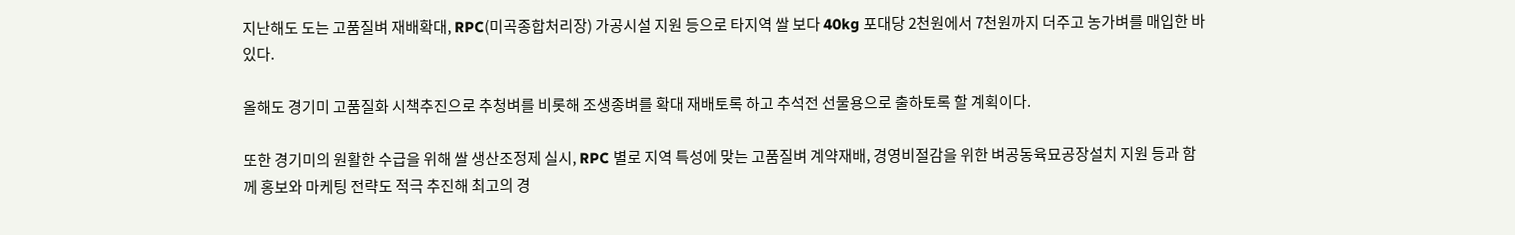지난해도 도는 고품질벼 재배확대, RPC(미곡종합처리장) 가공시설 지원 등으로 타지역 쌀 보다 40kg 포대당 2천원에서 7천원까지 더주고 농가벼를 매입한 바 있다.

올해도 경기미 고품질화 시책추진으로 추청벼를 비롯해 조생종벼를 확대 재배토록 하고 추석전 선물용으로 출하토록 할 계획이다.

또한 경기미의 원활한 수급을 위해 쌀 생산조정제 실시, RPC 별로 지역 특성에 맞는 고품질벼 계약재배, 경영비절감을 위한 벼공동육묘공장설치 지원 등과 함께 홍보와 마케팅 전략도 적극 추진해 최고의 경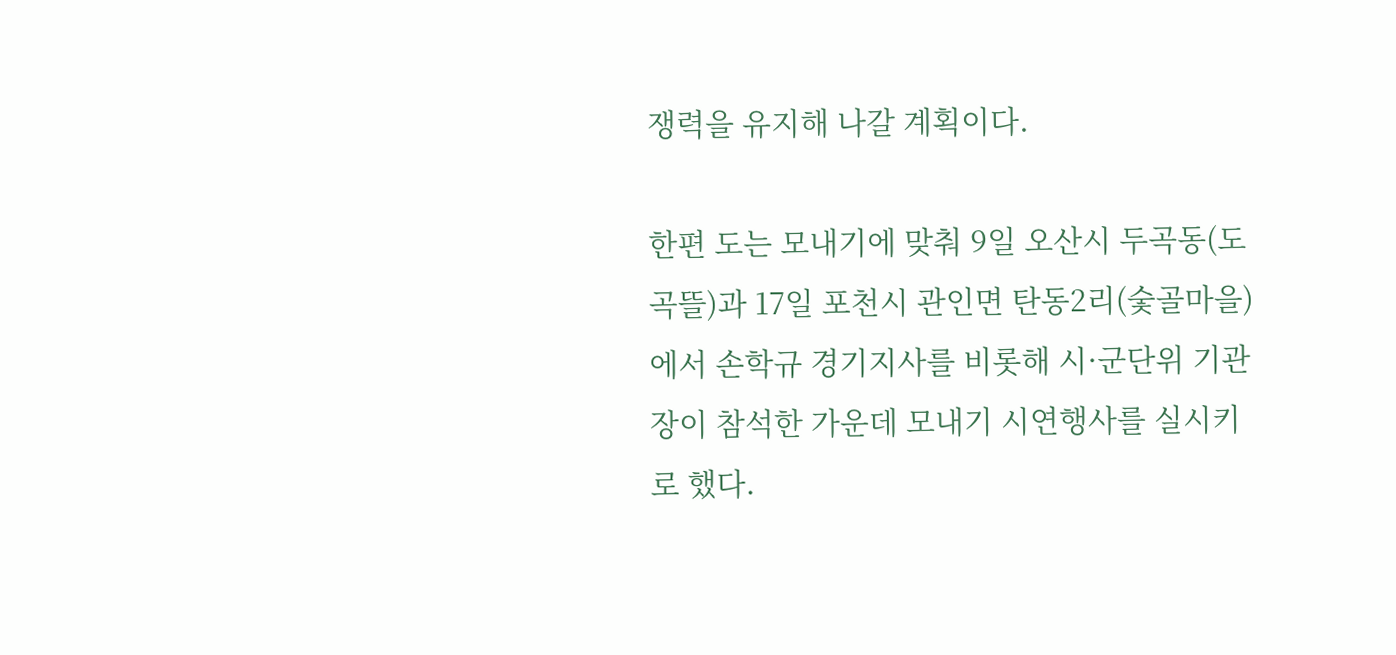쟁력을 유지해 나갈 계획이다.

한편 도는 모내기에 맞춰 9일 오산시 두곡동(도곡뜰)과 17일 포천시 관인면 탄동2리(숯골마을)에서 손학규 경기지사를 비롯해 시·군단위 기관장이 참석한 가운데 모내기 시연행사를 실시키로 했다.